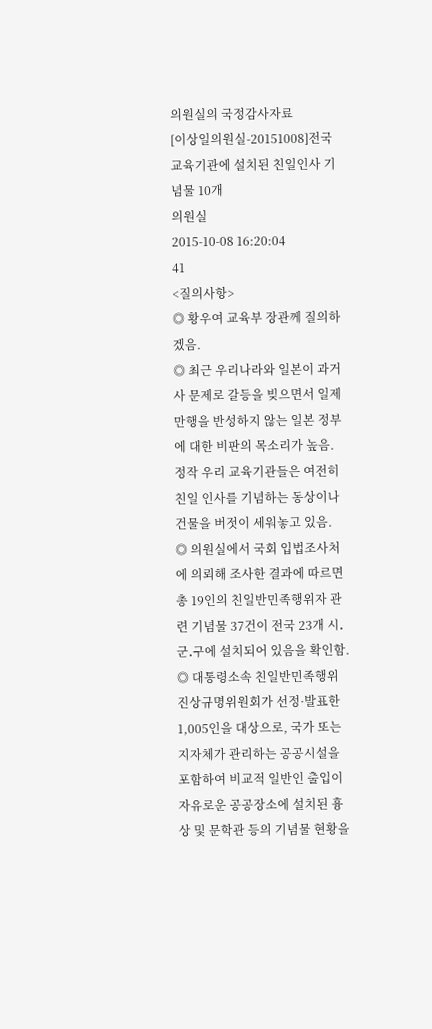의원실의 국정감사자료
[이상일의원실-20151008]전국 교육기관에 설치된 친일인사 기념물 10개
의원실
2015-10-08 16:20:04
41
<질의사항>
◎ 황우여 교육부 장관께 질의하겠음.
◎ 최근 우리나라와 일본이 과거사 문제로 갈등을 빚으면서 일제 만행을 반성하지 않는 일본 정부에 대한 비판의 목소리가 높음. 정작 우리 교육기관들은 여전히 친일 인사를 기념하는 동상이나 건물을 버젓이 세워놓고 있음.
◎ 의원실에서 국회 입법조사처에 의뢰해 조사한 결과에 따르면 총 19인의 친일반민족행위자 관련 기념물 37건이 전국 23개 시․군․구에 설치되어 있음을 확인함.
◎ 대통령소속 친일반민족행위진상규명위원회가 선정·발표한 1,005인을 대상으로, 국가 또는 지자체가 관리하는 공공시설을 포함하여 비교적 일반인 출입이 자유로운 공공장소에 설치된 흉상 및 문학관 등의 기념물 현황을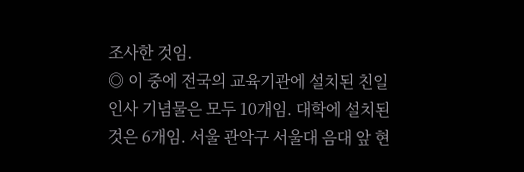조사한 것임.
◎ 이 중에 전국의 교육기관에 설치된 친일 인사 기념물은 모두 10개임. 대학에 설치된 것은 6개임. 서울 관악구 서울대 음대 앞 현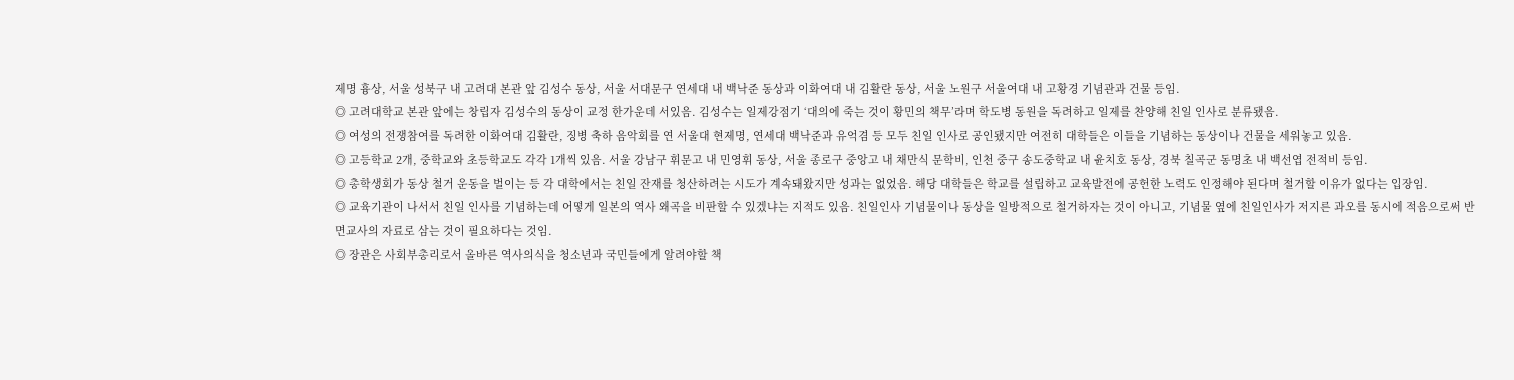제명 흉상, 서울 성북구 내 고려대 본관 앞 김성수 동상, 서울 서대문구 연세대 내 백낙준 동상과 이화여대 내 김활란 동상, 서울 노원구 서울여대 내 고황경 기념관과 건물 등임.
◎ 고려대학교 본관 앞에는 창립자 김성수의 동상이 교정 한가운데 서있음. 김성수는 일제강점기 ‘대의에 죽는 것이 황민의 책무’라며 학도병 동원을 독려하고 일제를 찬양해 친일 인사로 분류됐음.
◎ 여성의 전쟁참여를 독려한 이화여대 김활란, 징병 축하 음악회를 연 서울대 현제명, 연세대 백낙준과 유억겸 등 모두 친일 인사로 공인됐지만 여전히 대학들은 이들을 기념하는 동상이나 건물을 세워놓고 있음.
◎ 고등학교 2개, 중학교와 초등학교도 각각 1개씩 있음. 서울 강남구 휘문고 내 민영휘 동상, 서울 종로구 중앙고 내 채만식 문학비, 인천 중구 송도중학교 내 윤치호 동상, 경북 칠곡군 동명초 내 백선엽 전적비 등임.
◎ 총학생회가 동상 철거 운동을 벌이는 등 각 대학에서는 친일 잔재를 청산하려는 시도가 계속돼왔지만 성과는 없었음. 해당 대학들은 학교를 설립하고 교육발전에 공헌한 노력도 인정해야 된다며 철거할 이유가 없다는 입장임.
◎ 교육기관이 나서서 친일 인사를 기념하는데 어떻게 일본의 역사 왜곡을 비판할 수 있겠냐는 지적도 있음. 친일인사 기념물이나 동상을 일방적으로 철거하자는 것이 아니고, 기념물 옆에 친일인사가 저지른 과오를 동시에 적음으로써 반면교사의 자료로 삼는 것이 필요하다는 것임.
◎ 장관은 사회부총리로서 올바른 역사의식을 청소년과 국민들에게 알려야할 책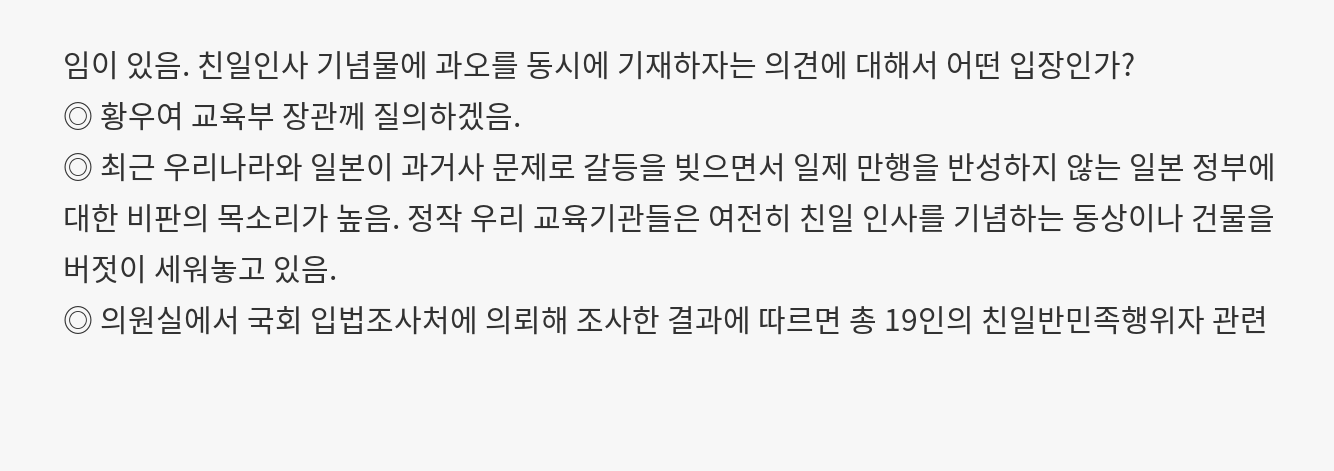임이 있음. 친일인사 기념물에 과오를 동시에 기재하자는 의견에 대해서 어떤 입장인가?
◎ 황우여 교육부 장관께 질의하겠음.
◎ 최근 우리나라와 일본이 과거사 문제로 갈등을 빚으면서 일제 만행을 반성하지 않는 일본 정부에 대한 비판의 목소리가 높음. 정작 우리 교육기관들은 여전히 친일 인사를 기념하는 동상이나 건물을 버젓이 세워놓고 있음.
◎ 의원실에서 국회 입법조사처에 의뢰해 조사한 결과에 따르면 총 19인의 친일반민족행위자 관련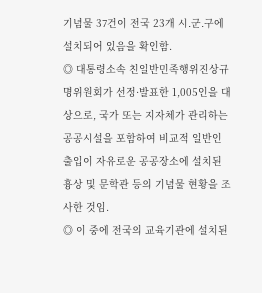기념물 37건이 전국 23개 시․군․구에 설치되어 있음을 확인함.
◎ 대통령소속 친일반민족행위진상규명위원회가 선정·발표한 1,005인을 대상으로, 국가 또는 지자체가 관리하는 공공시설을 포함하여 비교적 일반인 출입이 자유로운 공공장소에 설치된 흉상 및 문학관 등의 기념물 현황을 조사한 것임.
◎ 이 중에 전국의 교육기관에 설치된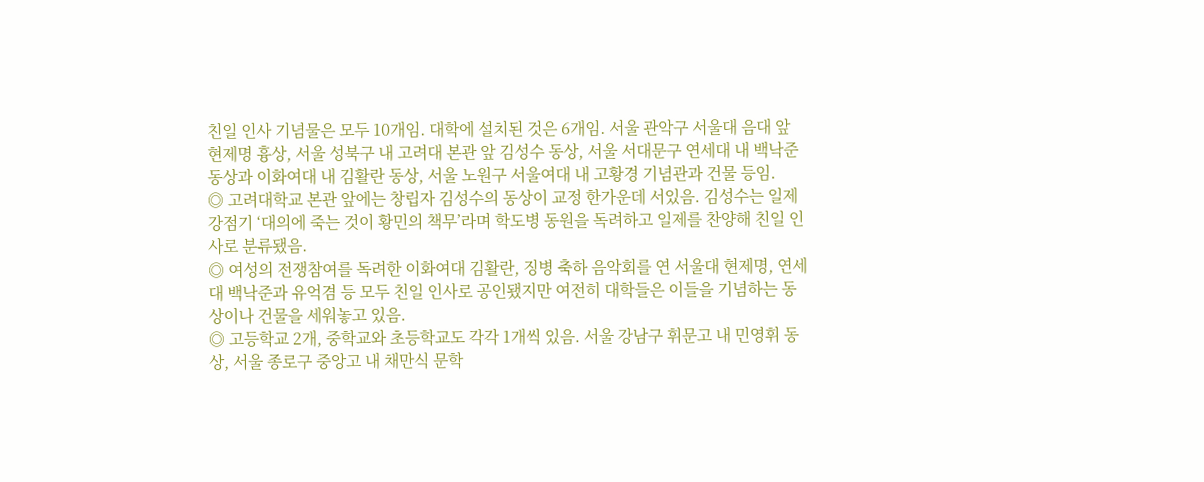친일 인사 기념물은 모두 10개임. 대학에 설치된 것은 6개임. 서울 관악구 서울대 음대 앞 현제명 흉상, 서울 성북구 내 고려대 본관 앞 김성수 동상, 서울 서대문구 연세대 내 백낙준 동상과 이화여대 내 김활란 동상, 서울 노원구 서울여대 내 고황경 기념관과 건물 등임.
◎ 고려대학교 본관 앞에는 창립자 김성수의 동상이 교정 한가운데 서있음. 김성수는 일제강점기 ‘대의에 죽는 것이 황민의 책무’라며 학도병 동원을 독려하고 일제를 찬양해 친일 인사로 분류됐음.
◎ 여성의 전쟁참여를 독려한 이화여대 김활란, 징병 축하 음악회를 연 서울대 현제명, 연세대 백낙준과 유억겸 등 모두 친일 인사로 공인됐지만 여전히 대학들은 이들을 기념하는 동상이나 건물을 세워놓고 있음.
◎ 고등학교 2개, 중학교와 초등학교도 각각 1개씩 있음. 서울 강남구 휘문고 내 민영휘 동상, 서울 종로구 중앙고 내 채만식 문학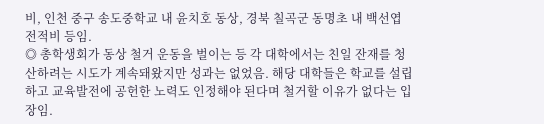비, 인천 중구 송도중학교 내 윤치호 동상, 경북 칠곡군 동명초 내 백선엽 전적비 등임.
◎ 총학생회가 동상 철거 운동을 벌이는 등 각 대학에서는 친일 잔재를 청산하려는 시도가 계속돼왔지만 성과는 없었음. 해당 대학들은 학교를 설립하고 교육발전에 공헌한 노력도 인정해야 된다며 철거할 이유가 없다는 입장임.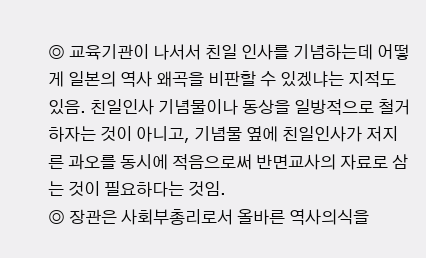◎ 교육기관이 나서서 친일 인사를 기념하는데 어떻게 일본의 역사 왜곡을 비판할 수 있겠냐는 지적도 있음. 친일인사 기념물이나 동상을 일방적으로 철거하자는 것이 아니고, 기념물 옆에 친일인사가 저지른 과오를 동시에 적음으로써 반면교사의 자료로 삼는 것이 필요하다는 것임.
◎ 장관은 사회부총리로서 올바른 역사의식을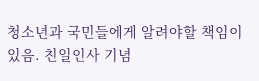청소년과 국민들에게 알려야할 책임이 있음. 친일인사 기념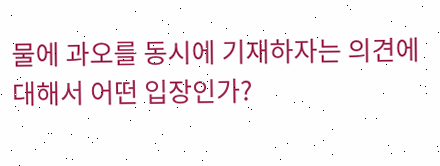물에 과오를 동시에 기재하자는 의견에 대해서 어떤 입장인가?